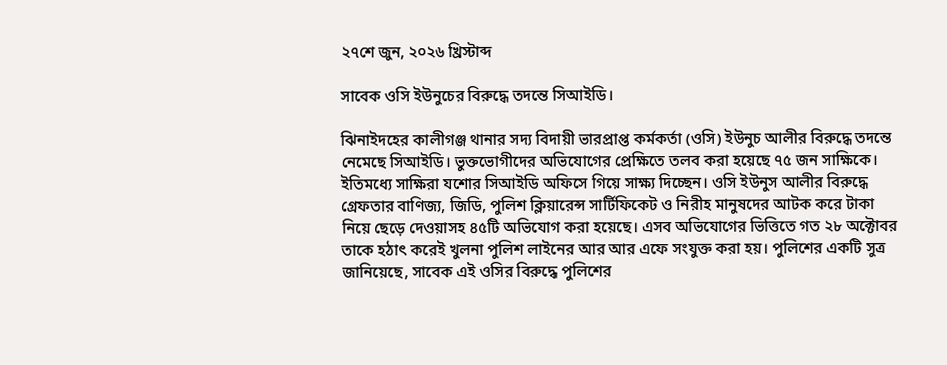২৭শে জুন, ২০২৬ খ্রিস্টাব্দ

সাবেক ওসি ইউনুচের বিরুদ্ধে তদন্তে সিআইডি।

ঝিনাইদহের কালীগঞ্জ থানার সদ্য বিদায়ী ভারপ্রাপ্ত কর্মকর্তা (ওসি) ইউনুচ আলীর বিরুদ্ধে তদন্তে নেমেছে সিআইডি। ভুক্তভোগীদের অভিযোগের প্রেক্ষিতে তলব করা হয়েছে ৭৫ জন সাক্ষিকে। ইতিমধ্যে সাক্ষিরা যশোর সিআইডি অফিসে গিয়ে সাক্ষ্য দিচ্ছেন। ওসি ইউনুস আলীর বিরুদ্ধে গ্রেফতার বাণিজ্য, জিডি, পুলিশ ক্লিয়ারেন্স সার্টিফিকেট ও নিরীহ মানুষদের আটক করে টাকা নিয়ে ছেড়ে দেওয়াসহ ৪৫টি অভিযোগ করা হয়েছে। এসব অভিযোগের ভিত্তিতে গত ২৮ অক্টোবর তাকে হঠাৎ করেই খুলনা পুলিশ লাইনের আর আর এফে সংযুক্ত করা হয়। পুলিশের একটি সুত্র জানিয়েছে, সাবেক এই ওসির বিরুদ্ধে পুলিশের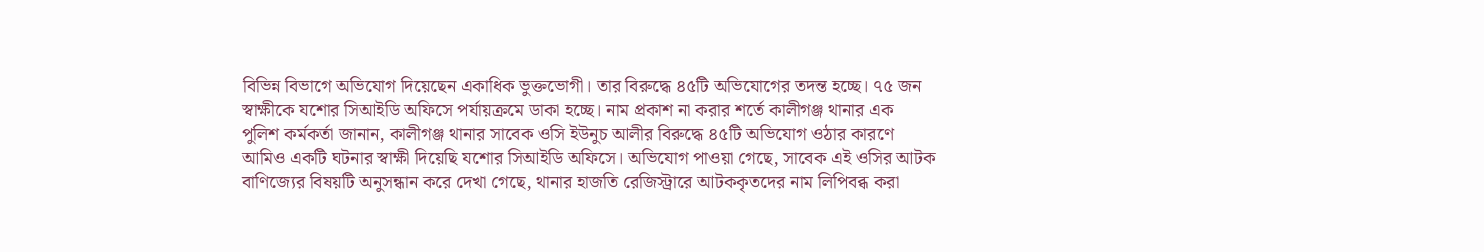বিভিন্ন বিভাগে অভিযোগ দিয়েছেন একাধিক ভুক্তভোগী। তার বিরুদ্ধে ৪৫টি অভিযোগের তদন্ত হচ্ছে। ৭৫ জন স্বাক্ষীকে যশোর সিআইডি অফিসে পর্যায়ক্রমে ডাকা হচ্ছে। নাম প্রকাশ না করার শর্তে কালীগঞ্জ থানার এক পুলিশ কর্মকর্তা জানান, কালীগঞ্জ থানার সাবেক ওসি ইউনুচ আলীর বিরুদ্ধে ৪৫টি অভিযোগ ওঠার কারণে আমিও একটি ঘটনার স্বাক্ষী দিয়েছি যশোর সিআইডি অফিসে। অভিযোগ পাওয়া গেছে, সাবেক এই ওসির আটক বাণিজ্যের বিষয়টি অনুসন্ধান করে দেখা গেছে, থানার হাজতি রেজিস্ট্রারে আটককৃতদের নাম লিপিবব্ধ করা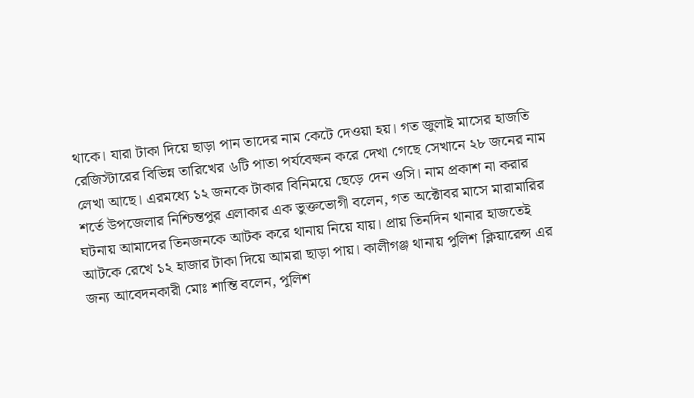থাকে। যারা টাকা দিয়ে ছাড়া পান তাদের নাম কেটে দেওয়া হয়। গত জুলাই মাসের হাজতি রেজিস্টারের বিভিন্ন তারিখের ৬টি পাতা পর্যবেক্ষন করে দেখা গেছে সেখানে ২৮ জনের নাম লেখা আছে। এরমধ্যে ১২ জনকে টাকার বিনিময়ে ছেড়ে দেন ওসি। নাম প্রকাশ না করার শর্তে উপজেলার নিশ্চিন্তপুর এলাকার এক ভুক্তভোগী বলেন, গত অক্টোবর মাসে মারামারির ঘটনায় আমাদের তিনজনকে আটক করে থানায় নিয়ে যায়। প্রায় তিনদিন থানার হাজতেই আটকে রেখে ১২ হাজার টাকা দিয়ে আমরা ছাড়া পায়। কালীগঞ্জ থানায় পুলিশ ক্লিয়ারেন্স এর জন্য আবেদনকারী মোঃ শান্তি বলেন, পুলিশ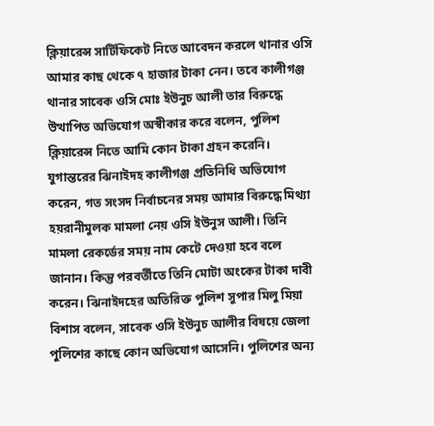ক্লিয়ারেন্স সার্টিফিকেট নিতে আবেদন করলে থানার ওসি আমার কাছ থেকে ৭ হাজার টাকা নেন। তবে কালীগঞ্জ থানার সাবেক ওসি মোঃ ইউনুচ আলী তার বিরুদ্ধে উত্থাপিত অভিযোগ অস্বীকার করে বলেন, পুলিশ ক্লিয়ারেন্স নিতে আমি কোন টাকা গ্রহন করেনি। যুগান্তরের ঝিনাইদহ কালীগঞ্জ প্রতিনিধি অভিযোগ করেন, গত সংসদ নির্বাচনের সময় আমার বিরুদ্ধে মিথ্যা হয়রানীমুলক মামলা নেয় ওসি ইউনুস আলী। তিনি মামলা রেকর্ডের সময় নাম কেটে দেওয়া হবে বলে জানান। কিন্তু পরবর্তীতে তিনি মোটা অংকের টাকা দাবী করেন। ঝিনাইদহের অতিরিক্ত পুলিশ সুপার মিলু মিয়া বিশাস বলেন, সাবেক ওসি ইউনুচ আলীর বিষয়ে জেলা পুলিশের কাছে কোন অভিযোগ আসেনি। পুলিশের অন্য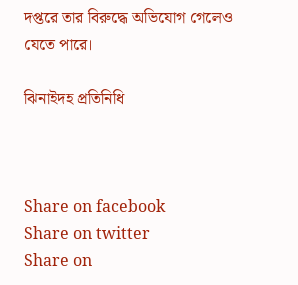দপ্তরে তার বিরুদ্ধে অভিযোগ গেলেও যেতে পারে।

ঝিনাইদহ প্রতিনিধি



Share on facebook
Share on twitter
Share on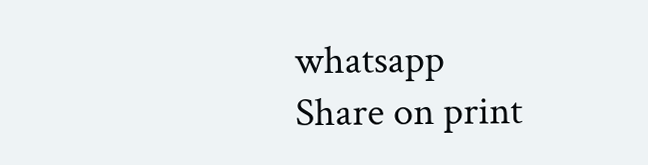whatsapp
Share on print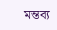মন্তব্য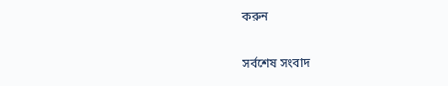করুন

সর্বশেষ সংবাদ